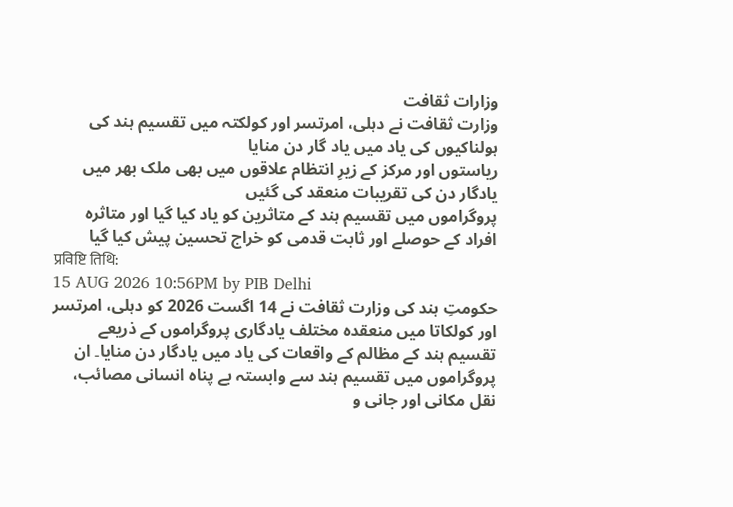وزارات ثقافت
وزارت ثقافت نے دہلی، امرتسر اور کولکتہ میں تقسیم ہند کی ہولناکیوں کی یاد میں یاد گار دن منایا
ریاستوں اور مرکز کے زیرِ انتظام علاقوں میں بھی ملک بھر میں یادگار دن کی تقریبات منعقد کی گئیں
پروگراموں میں تقسیم ہند کے متاثرین کو یاد کیا گیا اور متاثرہ افراد کے حوصلے اور ثابت قدمی کو خراج تحسین پیش کیا گیا
प्रविष्टि तिथि:
15 AUG 2026 10:56PM by PIB Delhi
حکومتِ ہند کی وزارت ثقافت نے 14 اگست 2026 کو دہلی، امرتسر اور کولکاتا میں منعقدہ مختلف یادگاری پروگراموں کے ذریعے تقسیم ہند کے مظالم کے واقعات کی یاد میں یادگار دن منایا۔ ان پروگراموں میں تقسیم ہند سے وابستہ بے پناہ انسانی مصائب، نقل مکانی اور جانی و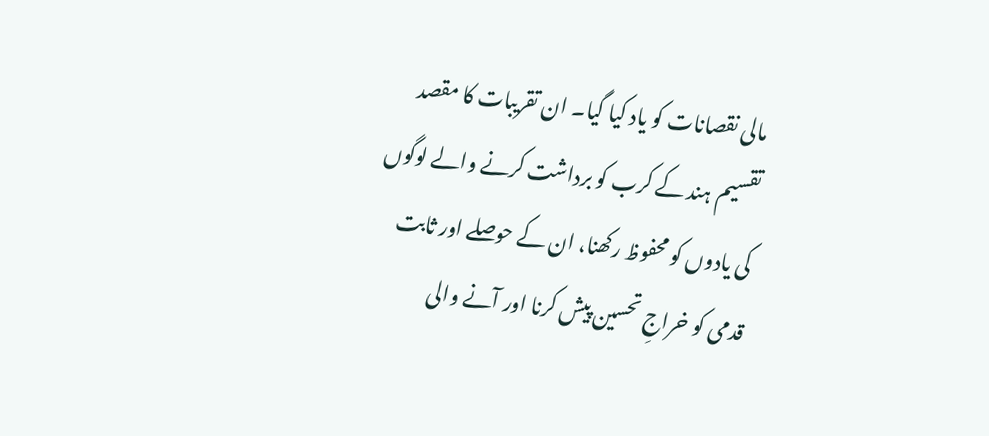مالی نقصانات کو یاد کیا گیا۔ ان تقریبات کا مقصد تقسیم ہند کے کرب کو برداشت کرنے والے لوگوں کی یادوں کو محفوظ رکھنا، ان کے حوصلے اور ثابت قدمی کو خراجِ تحسین پیش کرنا اور آنے والی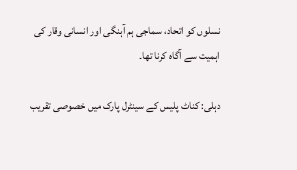نسلوں کو اتحاد، سماجی ہم آہنگی اور انسانی وقار کی اہمیت سے آگاہ کرنا تھا۔

دہلی: کناٹ پلیس کے سینٹرل پارک میں خصوصی تقریب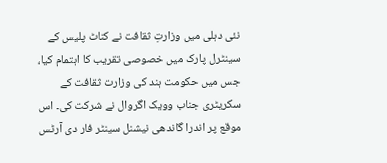نئی دہلی میں وزارتِ ثقافت نے کناٹ پلیس کے سینٹرل پارک میں خصوصی تقریب کا اہتمام کیا، جس میں حکومت ہند کی وزارت ثقافت کے سکریٹری جناب وویک اگروال نے شرکت کی۔ اس موقع پر اندرا گاندھی نیشنل سینٹر فار دی آرٹس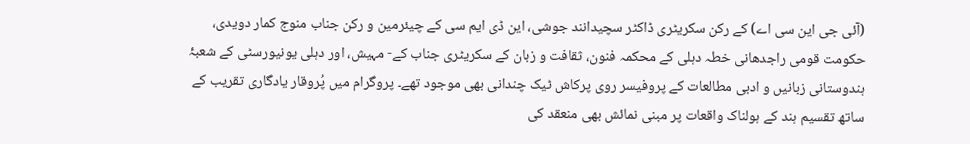(آئی جی این سی اے) کے رکن سکریٹری ڈاکٹر سچیدانند جوشی، این ڈی ایم سی کے چیئرمین و رکن جناب منوج کمار دویدی، حکومت قومی راجدھانی خطہ دہلی کے محکمہ فنون، ثقافت و زبان کے سکریٹری جناب کے- مہیش، اور دہلی یونیورسٹی کے شعبۂ ہندوستانی زبانیں و ادبی مطالعات کے پروفیسر روی پرکاش ٹیک چندانی بھی موجود تھے۔ پروگرام میں پُروقار یادگاری تقریب کے ساتھ تقسیم ہند کے ہولناک واقعات پر مبنی نمائش بھی منعقد کی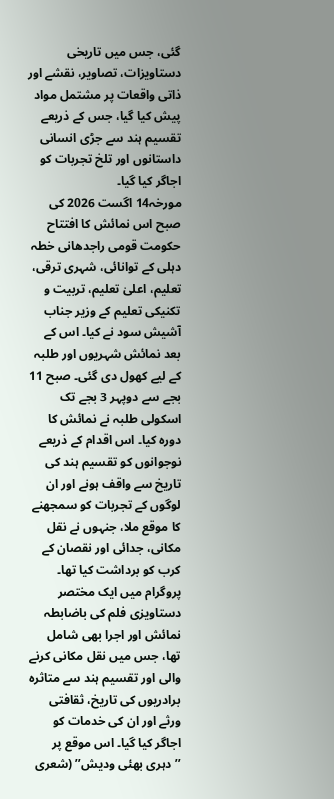گئی، جس میں تاریخی دستاویزات، تصاویر، نقشے اور ذاتی واقعات پر مشتمل مواد پیش کیا گیا، جس کے ذریعے تقسیم ہند سے جڑی انسانی داستانوں اور تلخ تجربات کو اجاگر کیا گیا۔
مورخہ14 اگست 2026 کی صبح اس نمائش کا افتتاح حکومت قومی راجدھانی خطہ دہلی کے توانائی، شہری ترقی، تعلیم، اعلیٰ تعلیم، تربیت و تکنیکی تعلیم کے وزیر جناب آشیش سود نے کیا۔ اس کے بعد نمائش شہریوں اور طلبہ کے لیے کھول دی گئی۔ صبح 11 بجے سے دوپہر 3 بجے تک اسکولی طلبہ نے نمائش کا دورہ کیا۔ اس اقدام کے ذریعے نوجوانوں کو تقسیم ہند کی تاریخ سے واقف ہونے اور ان لوگوں کے تجربات کو سمجھنے کا موقع ملا، جنہوں نے نقل مکانی، جدائی اور نقصان کے کرب کو برداشت کیا تھا۔
پروگرام میں ایک مختصر دستاویزی فلم کی باضابطہ نمائش اور اجرا بھی شامل تھا، جس میں نقل مکانی کرنے والی اور تقسیم ہند سے متاثرہ برادریوں کی تاریخ، ثقافتی ورثے اور ان کی خدمات کو اجاگر کیا گیا۔ اس موقع پر ’’دہری بھئی ودیش’’ (شعری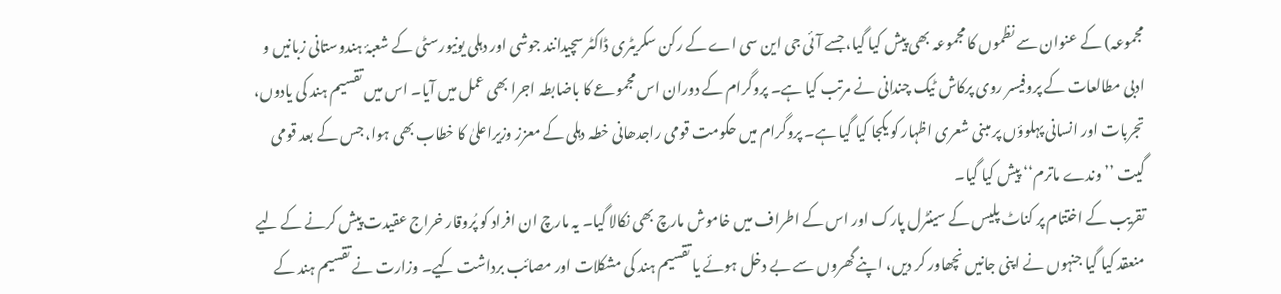مجموعہ) کے عنوان سے نظموں کا مجموعہ بھی پیش کیا گیا، جسے آئی جی این سی اے کے رکن سکریٹری ڈاکٹر سچیدانند جوشی اور دہلی یونیورسٹی کے شعبۂ ہندوستانی زبانیں و ادبی مطالعات کے پروفیسر روی پرکاش ٹیک چندانی نے مرتب کیا ہے۔ پروگرام کے دوران اس مجموعے کا باضابطہ اجرا بھی عمل میں آیا۔ اس میں تقسیم ہند کی یادوں، تجربات اور انسانی پہلوؤں پر مبنی شعری اظہار کو یکجا کیا گیا ہے۔ پروگرام میں حکومت قومی راجدھانی خطہ دہلی کے معزز وزیراعلیٰ کا خطاب بھی ہوا، جس کے بعد قومی گیت ’’وندے ماترم‘‘ پیش کیا گیا۔
تقریب کے اختتام پر کناٹ پلیس کے سینٹرل پارک اور اس کے اطراف میں خاموش مارچ بھی نکالا گیا۔ یہ مارچ ان افراد کو پُروقار خراج عقیدت پیش کرنے کے لیے منعقد کیا گیا جنہوں نے اپنی جانیں نچھاور کر دیں، اپنے گھروں سے بے دخل ہوئے یا تقسیم ہند کی مشکلات اور مصائب برداشت کیے۔ وزارت نے تقسیم ہند کے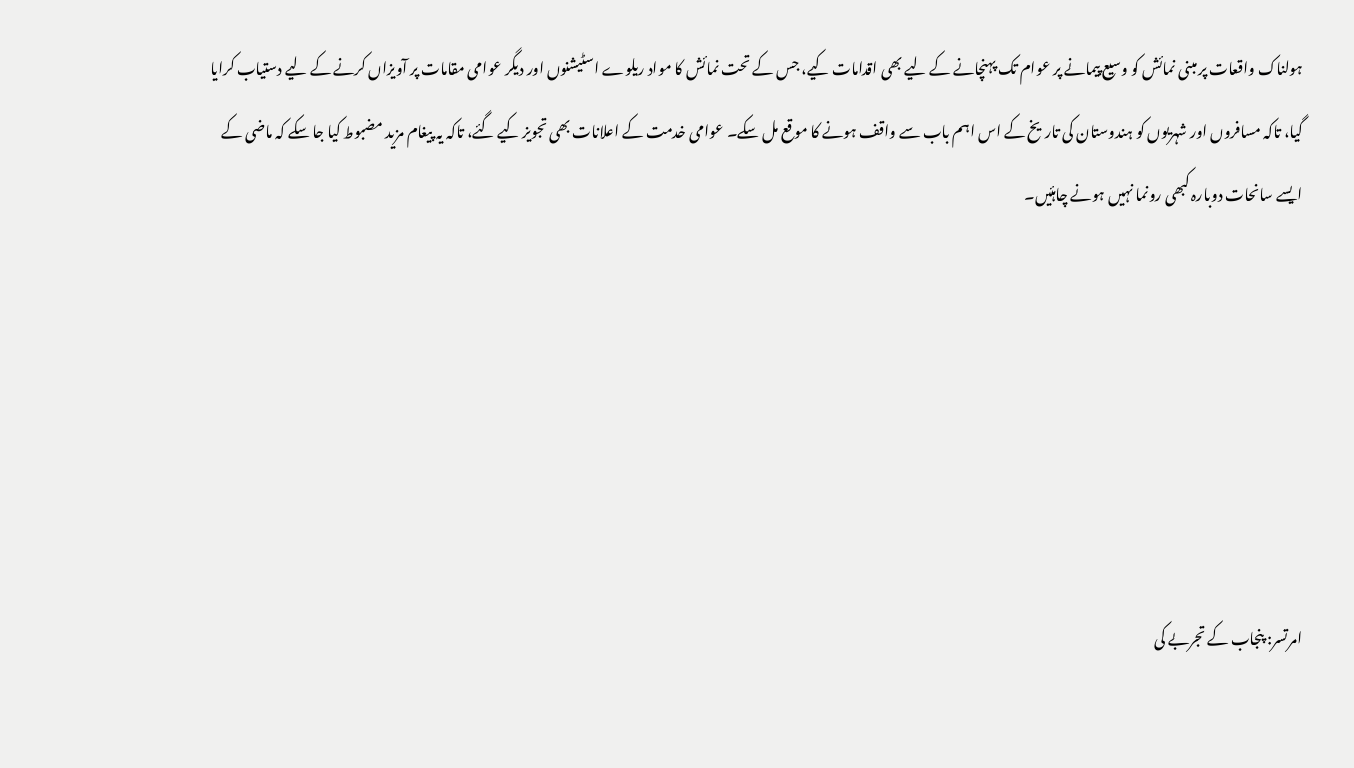ہولناک واقعات پر مبنی نمائش کو وسیع پیمانے پر عوام تک پہنچانے کے لیے بھی اقدامات کیے، جس کے تحت نمائش کا مواد ریلوے اسٹیشنوں اور دیگر عوامی مقامات پر آویزاں کرنے کے لیے دستیاب کرایا گیا، تاکہ مسافروں اور شہریوں کو ہندوستان کی تاریخ کے اس اہم باب سے واقف ہونے کا موقع مل سکے۔ عوامی خدمت کے اعلانات بھی تجویز کیے گئے، تاکہ یہ پیغام مزید مضبوط کیا جا سکے کہ ماضی کے ایسے سانحات دوبارہ کبھی رونما نہیں ہونے چاہئیں۔






امرتسر: پنجاب کے تجربے کی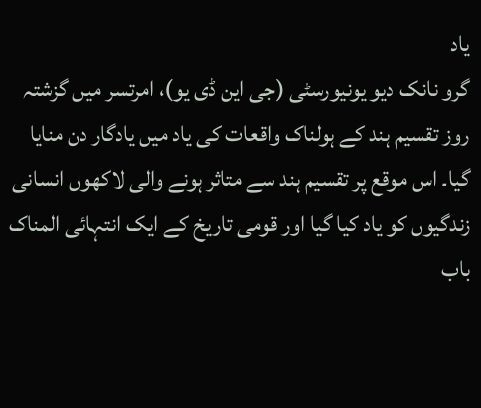یاد
گرو نانک دیو یونیورسٹی (جی این ڈی یو)، امرتسر میں گزشتہ روز تقسیم ہند کے ہولناک واقعات کی یاد میں یادگار دن منایا گیا۔ اس موقع پر تقسیم ہند سے متاثر ہونے والی لاکھوں انسانی زندگیوں کو یاد کیا گیا اور قومی تاریخ کے ایک انتہائی المناک باب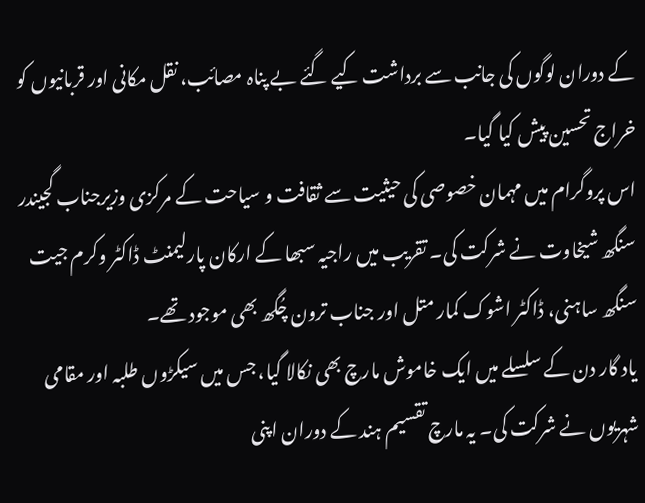کے دوران لوگوں کی جانب سے برداشت کیے گئے بے پناہ مصائب، نقل مکانی اور قربانیوں کو خراج تحسین پیش کیا گیا۔
اس پروگرام میں مہمان خصوصی کی حیثیت سے ثقافت و سیاحت کے مرکزی وزیرجناب گجیندر سنگھ شیخاوت نے شرکت کی۔ تقریب میں راجیہ سبھا کے ارکان پارلیمنٹ ڈاکٹر وکرم جیت سنگھ ساہنی، ڈاکٹر اشوک کمار متل اور جناب ترون چُگھ بھی موجود تھے۔
یاد گار دن کے سلسلے میں ایک خاموش مارچ بھی نکالا گیا، جس میں سیکڑوں طلبہ اور مقامی شہریوں نے شرکت کی۔ یہ مارچ تقسیم ہند کے دوران اپنی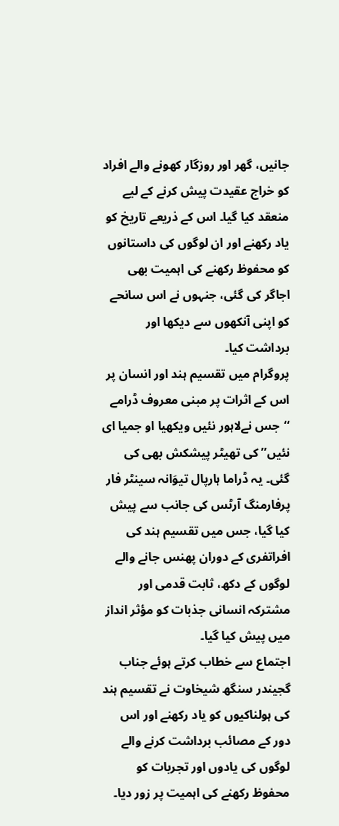جانیں، گھر اور روزگار کھونے والے افراد کو خراج عقیدت پیش کرنے کے لیے منعقد کیا گیا۔ اس کے ذریعے تاریخ کو یاد رکھنے اور ان لوگوں کی داستانوں کو محفوظ رکھنے کی اہمیت بھی اجاگر کی گئی، جنہوں نے اس سانحے کو اپنی آنکھوں سے دیکھا اور برداشت کیا۔
پروگرام میں تقسیم ہند اور انسان پر اس کے اثرات پر مبنی معروف ڈرامے ‘‘جس نےلاہور نئیں ویکھیا او جمیا ای نئیں’’ کی تھیٹر پیشکش بھی کی گئی۔ یہ ڈراما ہارپال تیوَانہ سینٹر فار پرفارمنگ آرٹس کی جانب سے پیش کیا گیا، جس میں تقسیم ہند کی افراتفری کے دوران پھنس جانے والے لوگوں کے دکھ، ثابت قدمی اور مشترکہ انسانی جذبات کو مؤثر انداز میں پیش کیا گیا۔
اجتماع سے خطاب کرتے ہوئے جناب گجیندر سنگھ شیخاوت نے تقسیم ہند کی ہولناکیوں کو یاد رکھنے اور اس دور کے مصائب برداشت کرنے والے لوگوں کی یادوں اور تجربات کو محفوظ رکھنے کی اہمیت پر زور دیا۔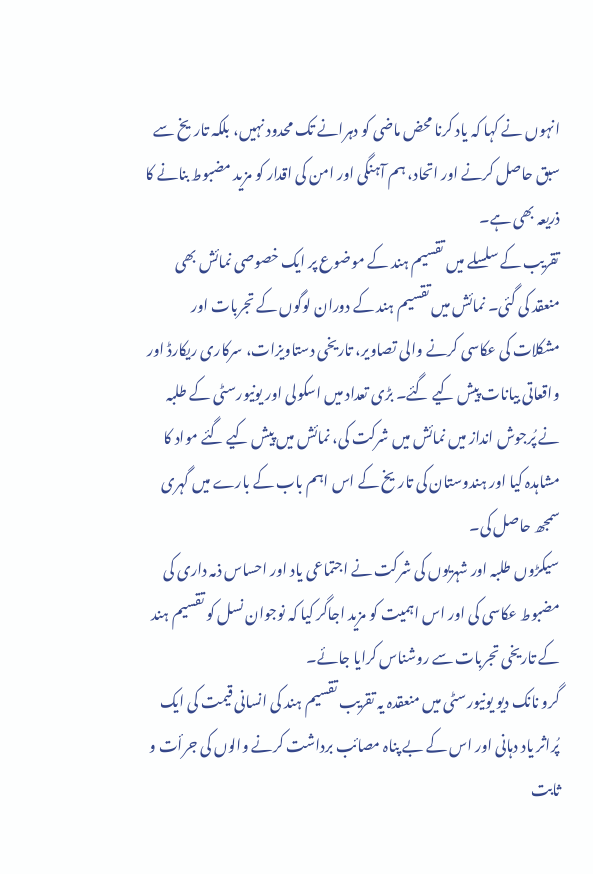انہوں نے کہا کہ یاد کرنا محض ماضی کو دہرانے تک محدود نہیں، بلکہ تاریخ سے سبق حاصل کرنے اور اتحاد، ہم آہنگی اور امن کی اقدار کو مزید مضبوط بنانے کا ذریعہ بھی ہے۔
تقریب کے سلسلے میں تقسیم ہند کے موضوع پر ایک خصوصی نمائش بھی منعقد کی گئی۔ نمائش میں تقسیم ہند کے دوران لوگوں کے تجربات اور مشکلات کی عکاسی کرنے والی تصاویر، تاریخی دستاویزات، سرکاری ریکارڈ اور واقعاتی بیانات پیش کیے گئے۔ بڑی تعداد میں اسکولی اور یونیورسٹی کے طلبہ نے پُرجوش انداز میں نمائش میں شرکت کی، نمائش میں پیش کیے گئے مواد کا مشاہدہ کیا اور ہندوستان کی تاریخ کے اس اہم باب کے بارے میں گہری سمجھ حاصل کی۔
سیکڑوں طلبہ اور شہریوں کی شرکت نے اجتماعی یاد اور احساس ذمہ داری کی مضبوط عکاسی کی اور اس اہمیت کو مزید اجاگر کیا کہ نوجوان نسل کو تقسیم ہند کے تاریخی تجربات سے روشناس کرایا جائے۔
گرو نانک دیو یونیورسٹی میں منعقدہ یہ تقریب تقسیم ہند کی انسانی قیمت کی ایک پُراثر یاد دہانی اور اس کے بے پناہ مصائب برداشت کرنے والوں کی جرأت و ثابت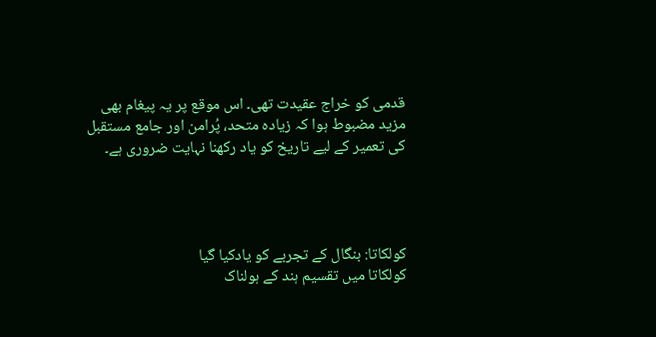قدمی کو خراج عقیدت تھی۔ اس موقع پر یہ پیغام بھی مزید مضبوط ہوا کہ زیادہ متحد، پُرامن اور جامع مستقبل کی تعمیر کے لیے تاریخ کو یاد رکھنا نہایت ضروری ہے۔




کولکاتا: بنگال کے تجربے کو یادکیا گیا
کولکاتا میں تقسیم ہند کے ہولناک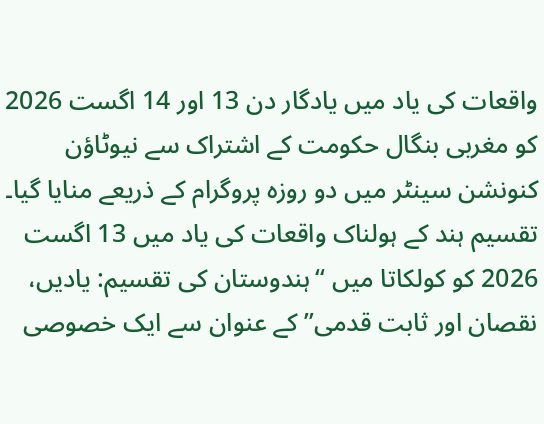واقعات کی یاد میں یادگار دن 13 اور 14 اگست 2026 کو مغربی بنگال حکومت کے اشتراک سے نیوٹاؤن کنونشن سینٹر میں دو روزہ پروگرام کے ذریعے منایا گیا۔
تقسیم ہند کے ہولناک واقعات کی یاد میں 13 اگست 2026 کو کولکاتا میں ‘‘ہندوستان کی تقسیم: یادیں، نقصان اور ثابت قدمی’’ کے عنوان سے ایک خصوصی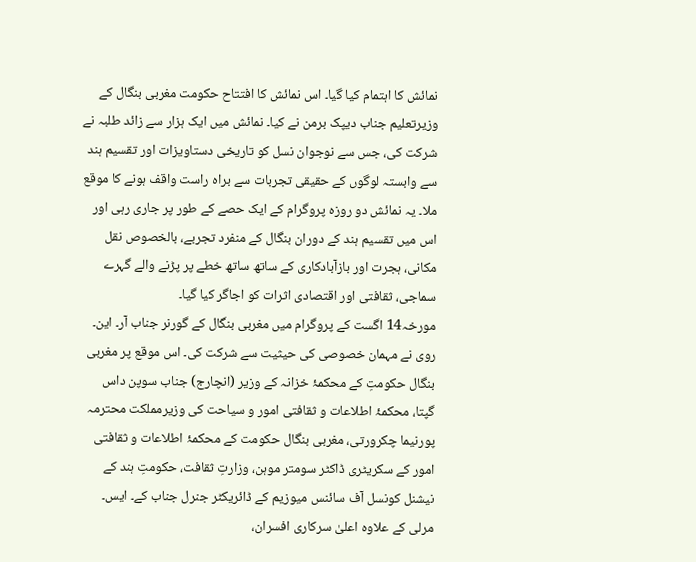نمائش کا اہتمام کیا گیا۔ اس نمائش کا افتتاح حکومت مغربی بنگال کے وزیرتعلیم جناب دیپک برمن نے کیا۔ نمائش میں ایک ہزار سے زائد طلبہ نے شرکت کی، جس سے نوجوان نسل کو تاریخی دستاویزات اور تقسیم ہند سے وابستہ لوگوں کے حقیقی تجربات سے براہ راست واقف ہونے کا موقع ملا۔ یہ نمائش دو روزہ پروگرام کے ایک حصے کے طور پر جاری رہی اور اس میں تقسیم ہند کے دوران بنگال کے منفرد تجربے، بالخصوص نقل مکانی، ہجرت اور بازآبادکاری کے ساتھ ساتھ خطے پر پڑنے والے گہرے سماجی، ثقافتی اور اقتصادی اثرات کو اجاگر کیا گیا۔
مورخہ14 اگست کے پروگرام میں مغربی بنگال کے گورنر جناب آر۔ این۔ روی نے مہمان خصوصی کی حیثیت سے شرکت کی۔ اس موقع پر مغربی بنگال حکومتِ کے محکمۂ خزانہ کے وزیر (انچارج) جناب سوپن داس گپتا، محکمۂ اطلاعات و ثقافتی امور و سیاحت کی وزیرمملکت محترمہ پورنیما چکرورتی، مغربی بنگال حکومت کے محکمۂ اطلاعات و ثقافتی امور کے سکریٹری ڈاکٹر سومتر موہن، وزارتِ ثقافت، حکومتِ ہند کے نیشنل کونسل آف سائنس میوزیم کے ڈائریکٹر جنرل جناب کے۔ ایس۔ مرلی کے علاوہ اعلیٰ سرکاری افسران،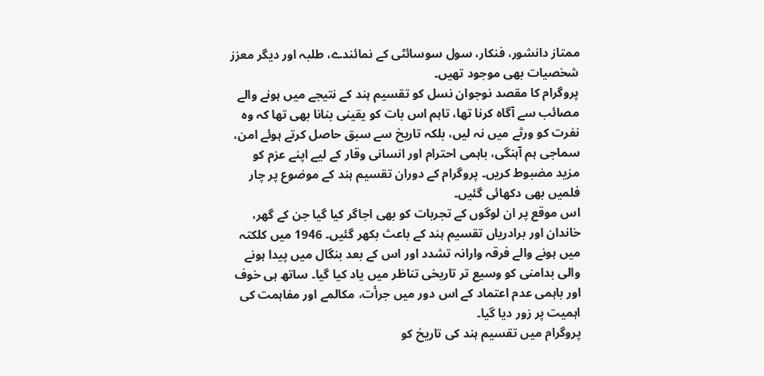ممتاز دانشور، فنکار، سول سوسائٹی کے نمائندے، طلبہ اور دیگر معزز شخصیات بھی موجود تھیں۔
پروگرام کا مقصد نوجوان نسل کو تقسیم ہند کے نتیجے میں ہونے والے مصائب سے آگاہ کرنا تھا، تاہم اس بات کو یقینی بنانا بھی تھا کہ وہ نفرت کو ورثے میں نہ لیں، بلکہ تاریخ سے سبق حاصل کرتے ہوئے امن، سماجی ہم آہنگی، باہمی احترام اور انسانی وقار کے لیے اپنے عزم کو مزید مضبوط کریں۔ پروگرام کے دوران تقسیم ہند کے موضوع پر چار فلمیں بھی دکھائی گئیں۔
اس موقع پر ان لوگوں کے تجربات کو بھی اجاگر کیا گیا جن کے گھر، خاندان اور برادریاں تقسیم ہند کے باعث بکھر گئیں۔ 1946 میں کلکتہ میں ہونے والے فرقہ وارانہ تشدد اور اس کے بعد بنگال میں پیدا ہونے والی بدامنی کو وسیع تر تاریخی تناظر میں یاد کیا گیا۔ ساتھ ہی خوف اور باہمی عدم اعتماد کے اس دور میں جرأت، مکالمے اور مفاہمت کی اہمیت پر زور دیا گیا۔
پروگرام میں تقسیم ہند کی تاریخ کو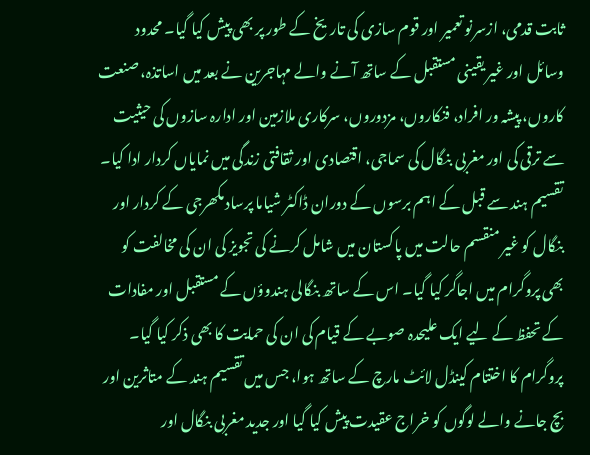ثابت قدمی، ازسرنو تعمیر اور قوم سازی کی تاریخ کے طور پر بھی پیش کیا گیا۔ محدود وسائل اور غیر یقینی مستقبل کے ساتھ آنے والے مہاجرین نے بعد میں اساتذہ، صنعت کاروں، پیشہ ور افراد، فنکاروں، مزدوروں، سرکاری ملازمین اور ادارہ سازوں کی حیثیت سے ترقی کی اور مغربی بنگال کی سماجی، اقتصادی اور ثقافتی زندگی میں نمایاں کردار ادا کیا۔
تقسیم ہند سے قبل کے اہم برسوں کے دوران ڈاکٹر شیاما پرساد مکھرجی کے کردار اور بنگال کو غیر منقسم حالت میں پاکستان میں شامل کرنے کی تجویز کی ان کی مخالفت کو بھی پروگرام میں اجاگر کیا گیا۔ اس کے ساتھ بنگالی ہندوؤں کے مستقبل اور مفادات کے تحفظ کے لیے ایک علیحدہ صوبے کے قیام کی ان کی حمایت کا بھی ذکر کیا گیا۔
پروگرام کا اختتام کینڈل لائٹ مارچ کے ساتھ ہوا، جس میں تقسیم ہند کے متاثرین اور بچ جانے والے لوگوں کو خراج عقیدت پیش کیا گیا اور جدید مغربی بنگال اور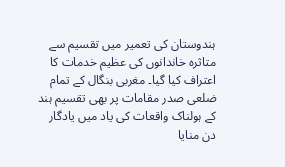ہندوستان کی تعمیر میں تقسیم سے متاثرہ خاندانوں کی عظیم خدمات کا اعتراف کیا گیا۔ مغربی بنگال کے تمام ضلعی صدر مقامات پر بھی تقسیم ہند کے ہولناک واقعات کی یاد میں یادگار دن منایا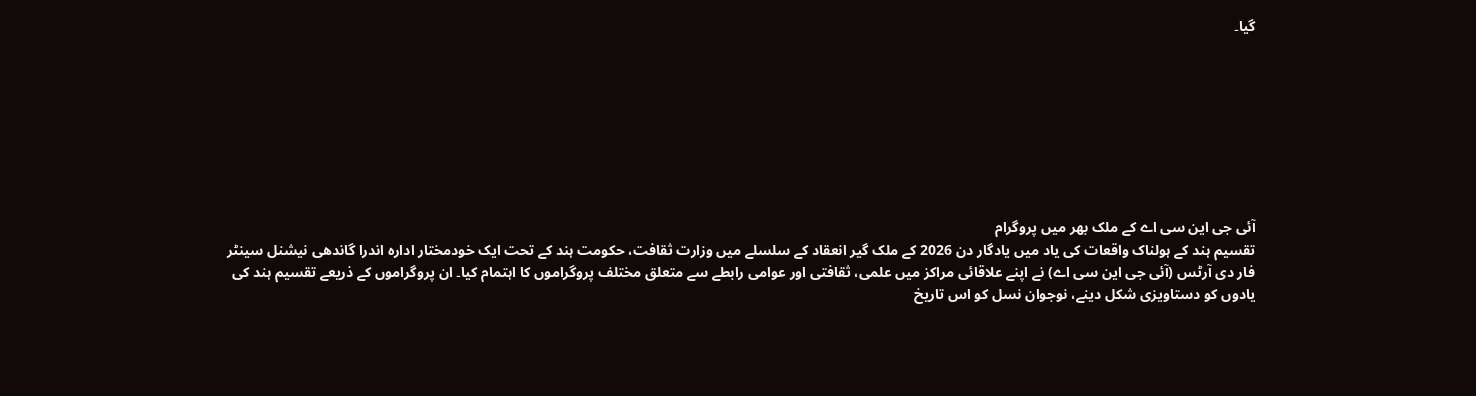گیا۔








آئی جی این سی اے کے ملک بھر میں پروگرام
تقسیم ہند کے ہولناک واقعات کی یاد میں یادگار دن 2026 کے ملک گیر انعقاد کے سلسلے میں وزارت ثقافت، حکومت ہند کے تحت ایک خودمختار ادارہ اندرا گاندھی نیشنل سینٹر فار دی آرٹس (آئی جی این سی اے) نے اپنے علاقائی مراکز میں علمی، ثقافتی اور عوامی رابطے سے متعلق مختلف پروگراموں کا اہتمام کیا۔ ان پروگراموں کے ذریعے تقسیم ہند کی یادوں کو دستاویزی شکل دینے، نوجوان نسل کو اس تاریخ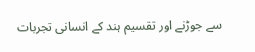سے جوڑنے اور تقسیم ہند کے انسانی تجربات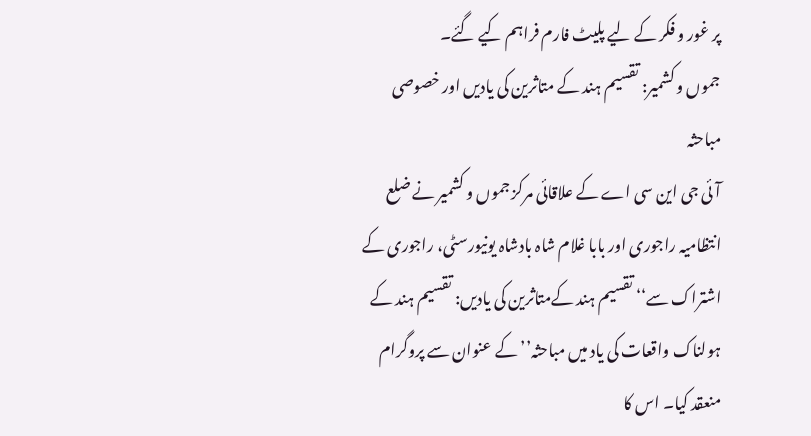پر غور و فکر کے لیے پلیٹ فارم فراہم کیے گئے۔
جموں و کشمیر: تقسیم ہند کے متاثرین کی یادیں اور خصوصی مباحثہ
آئی جی این سی اے کے علاقائی مرکز جموں و کشمیر نے ضلع انتظامیہ راجوری اور بابا غلام شاہ بادشاہ یونیورسٹی، راجوری کے اشتراک سے‘‘ تقسیم ہند کےمتاثرین کی یادیں: تقسیم ہند کے ہولناک واقعات کی یاد میں مباحثہ’’ کے عنوان سے پروگرام منعقد کیا۔ اس کا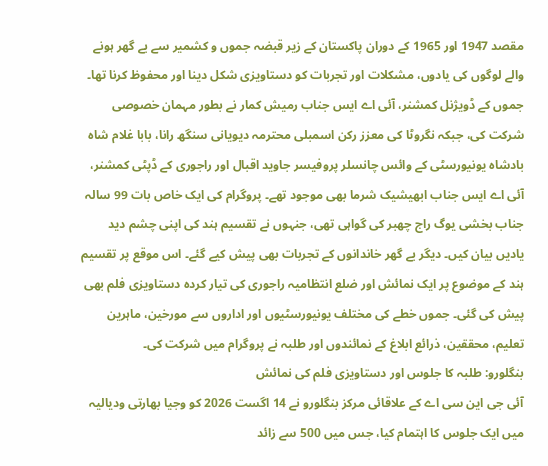مقصد 1947 اور 1965 کے دوران پاکستان کے زیر قبضہ جموں و کشمیر سے بے گھر ہونے والے لوگوں کی یادوں، مشکلات اور تجربات کو دستاویزی شکل دینا اور محفوظ کرنا تھا۔
جموں کے ڈویژنل کمشنر، آئی اے ایس جناب رمیش کمار نے بطور مہمان خصوصی شرکت کی، جبکہ نگروٹا کی معزز رکن اسمبلی محترمہ دیویانی سنگھ رانا، بابا غلام شاہ بادشاہ یونیورسٹی کے وائس چانسلر پروفیسر جاوید اقبال اور راجوری کے ڈپٹی کمشنر، آئی اے ایس جناب ابھیشیک شرما بھی موجود تھے۔ پروگرام کی ایک خاص بات 99 سالہ جناب بخشی یوگ راج چھبر کی گواہی تھی، جنہوں نے تقسیم ہند کی اپنی چشم دید یادیں بیان کیں۔ دیگر بے گھر خاندانوں کے تجربات بھی پیش کیے گئے۔ اس موقع پر تقسیم ہند کے موضوع پر ایک نمائش اور ضلع انتظامیہ راجوری کی تیار کردہ دستاویزی فلم بھی پیش کی گئی۔ جموں خطے کی مختلف یونیورسٹیوں اور اداروں سے مورخین، ماہرین تعلیم، محققین، ذرائع ابلاغ کے نمائندوں اور طلبہ نے پروگرام میں شرکت کی۔
بنگلورو: طلبہ کا جلوس اور دستاویزی فلم کی نمائش
آئی جی این سی اے کے علاقائی مرکز بنگلورو نے 14 اگست 2026 کو وجیا بھارتی ودیالیہ میں ایک جلوس کا اہتمام کیا، جس میں 500 سے زائد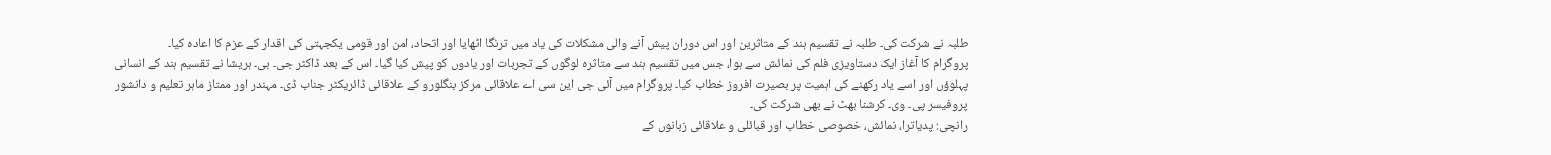طلبہ نے شرکت کی۔ طلبہ نے تقسیم ہند کے متاثرین اور اس دوران پیش آنے والی مشکلات کی یاد میں ترنگا اٹھایا اور اتحاد، امن اور قومی یکجہتی کی اقدار کے عزم کا اعادہ کیا۔
پروگرام کا آغاز ایک دستاویزی فلم کی نمائش سے ہوا، جس میں تقسیم ہند سے متاثرہ لوگوں کے تجربات اور یادوں کو پیش کیا گیا۔ اس کے بعد ڈاکٹر جی۔ بی۔ ہریشا نے تقسیم ہند کے انسانی پہلوؤں اور اسے یاد رکھنے کی اہمیت پر بصیرت افروز خطاب کیا۔ پروگرام میں آئی جی این سی اے علاقائی مرکز بنگلورو کے علاقائی ڈائریکٹر جناب ڈی۔ مہندر اور ممتاز ماہر تعلیم و دانشور پروفیسر پی۔ وی۔ کرشنا بھٹ نے بھی شرکت کی۔
رانچی: پدیاترا، نمائش، خصوصی خطاب اور قبائلی و علاقائی زبانوں کے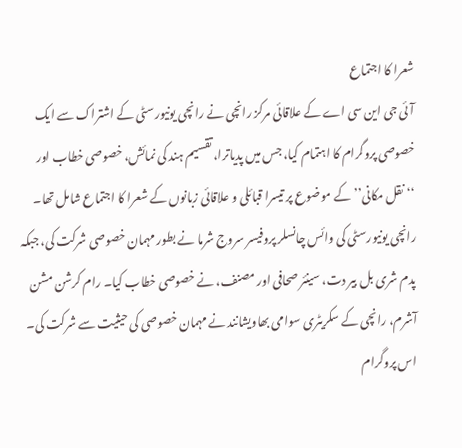شعرا کا اجتماع
آئی جی این سی اے کے علاقائی مرکز رانچی نے رانچی یونیورسٹی کے اشتراک سے ایک خصوصی پروگرام کا اہتمام کیا، جس میں پدیاترا، تقسیم ہند کی نمائش، خصوصی خطاب اور ‘‘نقل مکانی’’ کے موضوع پر تیسرا قبائلی و علاقائی زبانوں کے شعرا کا اجتماع شامل تھا۔
رانچی یونیورسٹی کی وائس چانسلر پروفیسر سروج شرما نے بطور مہمان خصوصی شرکت کی، جبکہ پدم شری بل بیر دت، سینئر صحافی اور مصنف، نے خصوصی خطاب کیا۔ رام کرشن مشن آشرم، رانچی کے سکریٹری سوامی بھاویشانند نے مہمان خصوصی کی حیثیت سے شرکت کی۔
اس پروگرام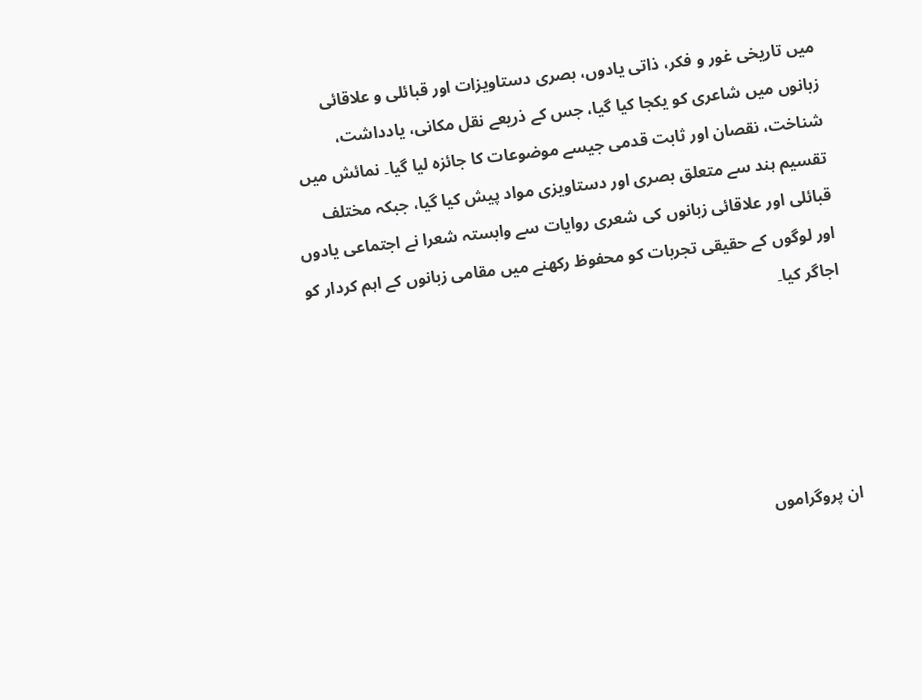میں تاریخی غور و فکر، ذاتی یادوں، بصری دستاویزات اور قبائلی و علاقائی زبانوں میں شاعری کو یکجا کیا گیا، جس کے ذریعے نقل مکانی، یادداشت، شناخت، نقصان اور ثابت قدمی جیسے موضوعات کا جائزہ لیا گیا۔ نمائش میں تقسیم ہند سے متعلق بصری اور دستاویزی مواد پیش کیا گیا، جبکہ مختلف قبائلی اور علاقائی زبانوں کی شعری روایات سے وابستہ شعرا نے اجتماعی یادوں اور لوگوں کے حقیقی تجربات کو محفوظ رکھنے میں مقامی زبانوں کے اہم کردار کو اجاگر کیا۔





ان پروگراموں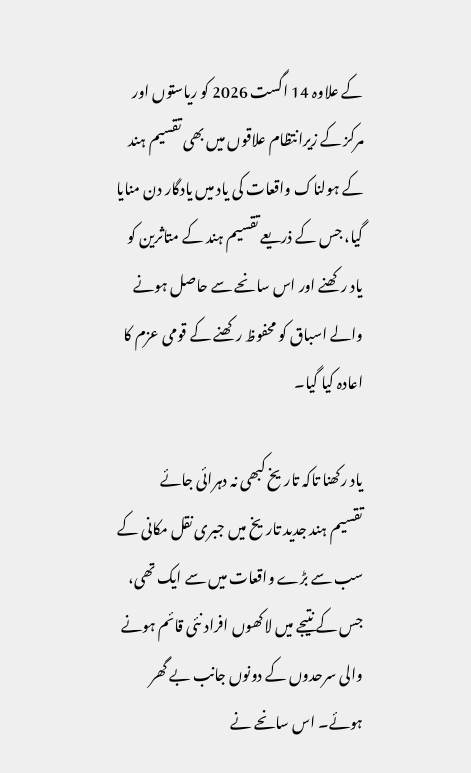کے علاوہ 14 اگست 2026 کو ریاستوں اور مرکز کے زیرانتظام علاقوں میں بھی تقسیم ہند کے ہولناک واقعات کی یاد میں یادگار دن منایا گیا، جس کے ذریعے تقسیم ہند کے متاثرین کو یاد رکھنے اور اس سانحے سے حاصل ہونے والے اسباق کو محفوظ رکھنے کے قومی عزم کا اعادہ کیا گیا۔

یاد رکھنا تاکہ تاریخ کبھی نہ دہرائی جائے
تقسیم ہند جدید تاریخ میں جبری نقل مکانی کے سب سے بڑے واقعات میں سے ایک تھی، جس کے نتیجے میں لاکھوں افراد نئی قائم ہونے والی سرحدوں کے دونوں جانب بے گھر ہوئے۔ اس سانحے نے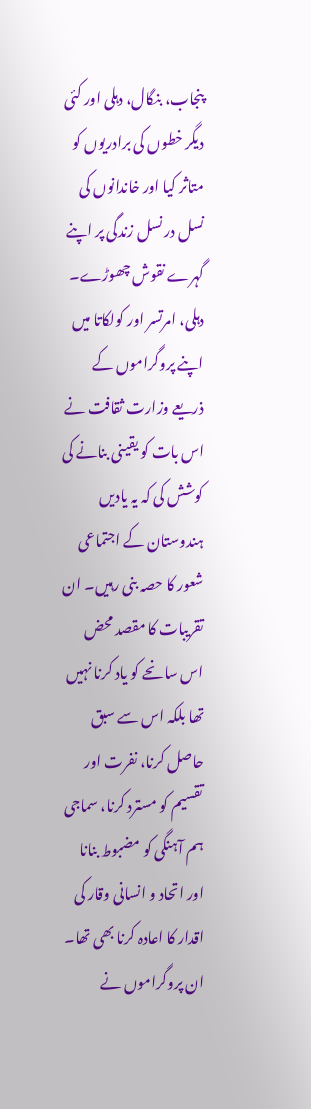پنجاب، بنگال، دہلی اور کئی دیگر خطوں کی برادریوں کو متاثر کیا اور خاندانوں کی نسل در نسل زندگی پر اپنے گہرے نقوش چھوڑے۔
دہلی، امرتسر اور کولکاتا میں اپنے پروگراموں کے ذریعے وزارت ثقافت نے اس بات کو یقینی بنانے کی کوشش کی کہ یہ یادیں ہندوستان کے اجتماعی شعور کا حصہ بنی رہیں۔ ان تقریبات کا مقصد محض اس سانحے کو یاد کرنا نہیں تھا بلکہ اس سے سبق حاصل کرنا، نفرت اور تقسیم کو مسترد کرنا، سماجی ہم آہنگی کو مضبوط بنانا اور اتحاد و انسانی وقار کی اقدار کا اعادہ کرنا بھی تھا۔
ان پروگراموں نے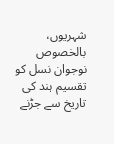شہریوں، بالخصوص نوجوان نسل کو تقسیم ہند کی تاریخ سے جڑنے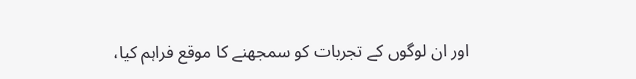اور ان لوگوں کے تجربات کو سمجھنے کا موقع فراہم کیا،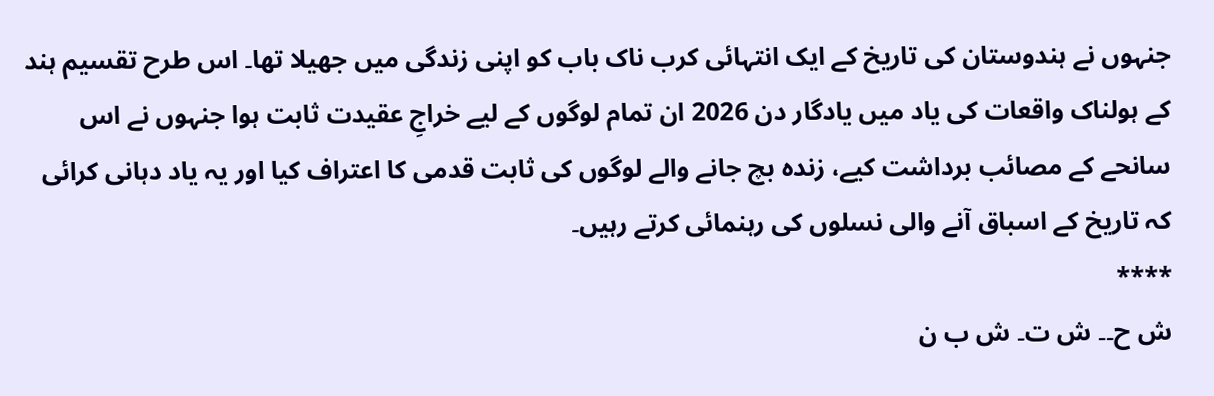جنہوں نے ہندوستان کی تاریخ کے ایک انتہائی کرب ناک باب کو اپنی زندگی میں جھیلا تھا۔ اس طرح تقسیم ہند کے ہولناک واقعات کی یاد میں یادگار دن 2026 ان تمام لوگوں کے لیے خراجِ عقیدت ثابت ہوا جنہوں نے اس سانحے کے مصائب برداشت کیے، زندہ بچ جانے والے لوگوں کی ثابت قدمی کا اعتراف کیا اور یہ یاد دہانی کرائی کہ تاریخ کے اسباق آنے والی نسلوں کی رہنمائی کرتے رہیں۔
****
ش ح۔۔ ش ت۔ ش ب ن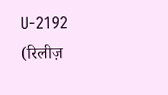U-2192
(रिलीज़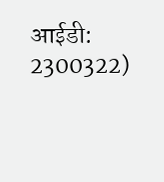आईडी: 2300322)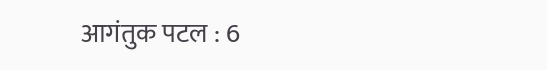आगंतुक पटल : 6